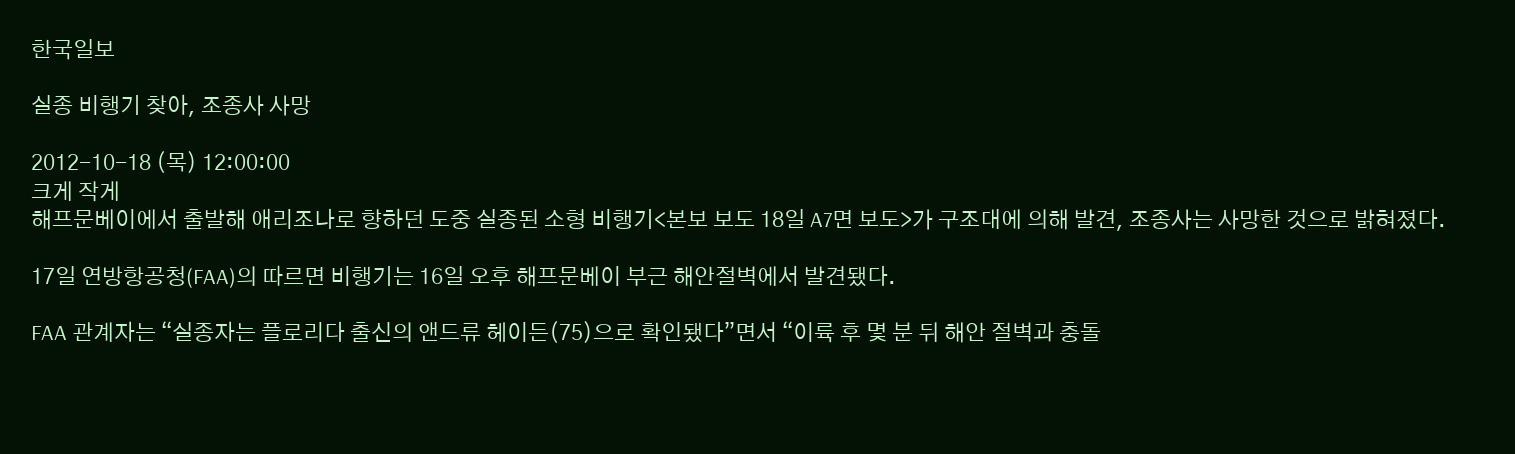한국일보

실종 비행기 찾아, 조종사 사망

2012-10-18 (목) 12:00:00
크게 작게
해프문베이에서 출발해 애리조나로 향하던 도중 실종된 소형 비행기<본보 보도 18일 A7면 보도>가 구조대에 의해 발견, 조종사는 사망한 것으로 밝혀졌다.

17일 연방항공청(FAA)의 따르면 비행기는 16일 오후 해프문베이 부근 해안절벽에서 발견됐다.

FAA 관계자는 “실종자는 플로리다 출신의 앤드류 헤이든(75)으로 확인됐다”면서 “이륙 후 몇 분 뒤 해안 절벽과 충돌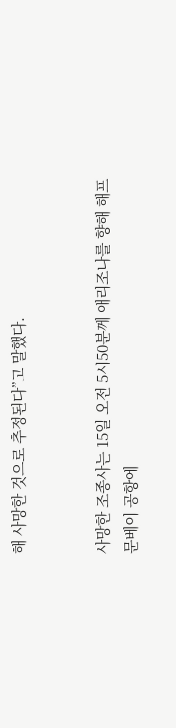해 사망한 것으로 추정된다”고 말했다.


사망한 조종사는 15일 오전 5시50분께 애리조나를 향해 해프문베이 공항에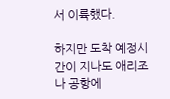서 이륙했다.

하지만 도착 예정시간이 지나도 애리조나 공항에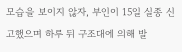모습을 보이지 않자, 부인이 15일 실종 신고했으며 하루 뒤 구조대에 의해 발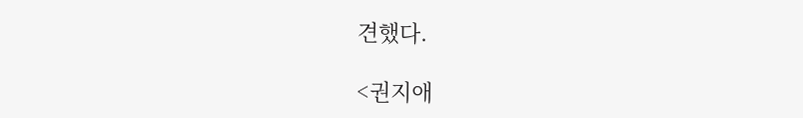견했다.

<권지애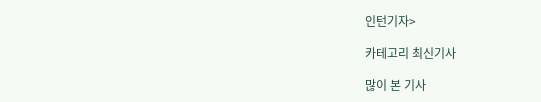인턴기자>

카테고리 최신기사

많이 본 기사